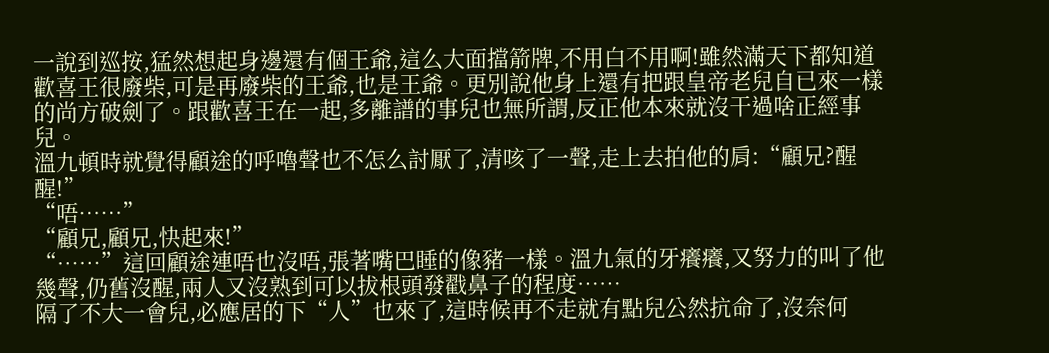一說到巡按,猛然想起身邊還有個王爺,這么大面擋箭牌,不用白不用啊!雖然滿天下都知道歡喜王很廢柴,可是再廢柴的王爺,也是王爺。更別說他身上還有把跟皇帝老兒自已來一樣的尚方破劍了。跟歡喜王在一起,多離譜的事兒也無所謂,反正他本來就沒干過啥正經事兒。
溫九頓時就覺得顧途的呼嚕聲也不怎么討厭了,清咳了一聲,走上去拍他的肩:“顧兄?醒醒!”
“唔……”
“顧兄,顧兄,快起來!”
“……”這回顧途連唔也沒唔,張著嘴巴睡的像豬一樣。溫九氣的牙癢癢,又努力的叫了他幾聲,仍舊沒醒,兩人又沒熟到可以拔根頭發戳鼻子的程度……
隔了不大一會兒,必應居的下“人”也來了,這時候再不走就有點兒公然抗命了,沒奈何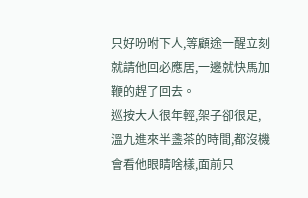只好吩咐下人,等顧途一醒立刻就請他回必應居,一邊就快馬加鞭的趕了回去。
巡按大人很年輕,架子卻很足,溫九進來半盞茶的時間,都沒機會看他眼睛啥樣,面前只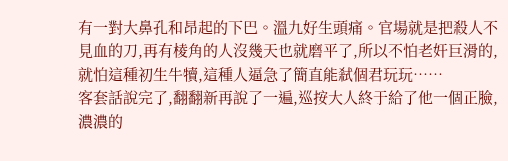有一對大鼻孔和昂起的下巴。溫九好生頭痛。官場就是把殺人不見血的刀,再有棱角的人沒幾天也就磨平了,所以不怕老奸巨滑的,就怕這種初生牛犢,這種人逼急了簡直能弒個君玩玩……
客套話說完了,翻翻新再說了一遍,巡按大人終于給了他一個正臉,濃濃的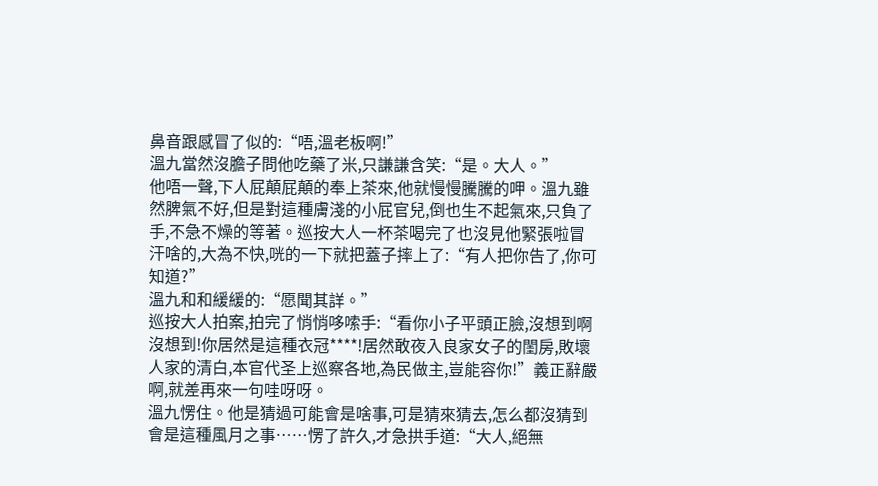鼻音跟感冒了似的:“唔,溫老板啊!”
溫九當然沒膽子問他吃藥了米,只謙謙含笑:“是。大人。”
他唔一聲,下人屁顛屁顛的奉上茶來,他就慢慢騰騰的呷。溫九雖然脾氣不好,但是對這種膚淺的小屁官兒,倒也生不起氣來,只負了手,不急不燥的等著。巡按大人一杯茶喝完了也沒見他緊張啦冒汗啥的,大為不快,咣的一下就把蓋子摔上了:“有人把你告了,你可知道?”
溫九和和緩緩的:“愿聞其詳。”
巡按大人拍案,拍完了悄悄哆嗦手:“看你小子平頭正臉,沒想到啊沒想到!你居然是這種衣冠****!居然敢夜入良家女子的閨房,敗壞人家的清白,本官代圣上巡察各地,為民做主,豈能容你!”義正辭嚴啊,就差再來一句哇呀呀。
溫九愣住。他是猜過可能會是啥事,可是猜來猜去,怎么都沒猜到會是這種風月之事……愣了許久,才急拱手道:“大人,絕無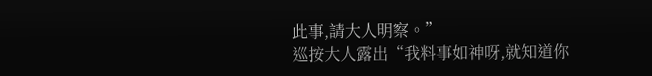此事,請大人明察。”
巡按大人露出“我料事如神呀,就知道你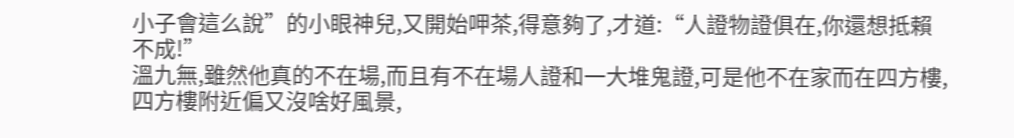小子會這么說”的小眼神兒,又開始呷茶,得意夠了,才道:“人證物證俱在,你還想抵賴不成!”
溫九無,雖然他真的不在場,而且有不在場人證和一大堆鬼證,可是他不在家而在四方樓,四方樓附近偏又沒啥好風景,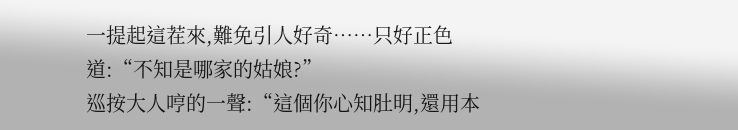一提起這茬來,難免引人好奇……只好正色道:“不知是哪家的姑娘?”
巡按大人哼的一聲:“這個你心知肚明,還用本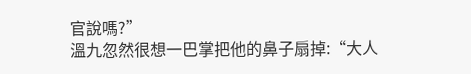官說嗎?”
溫九忽然很想一巴掌把他的鼻子扇掉:“大人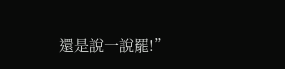還是說一說罷!”